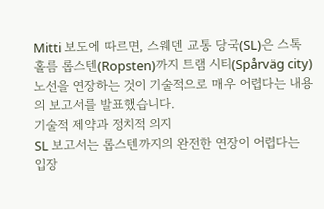Mitti 보도에 따르면, 스웨덴 교통 당국(SL)은 스톡홀름 롭스텐(Ropsten)까지 트램 시티(Spårväg city) 노선을 연장하는 것이 기술적으로 매우 어렵다는 내용의 보고서를 발표했습니다.
기술적 제약과 정치적 의지
SL 보고서는 롭스텐까지의 완전한 연장이 어렵다는 입장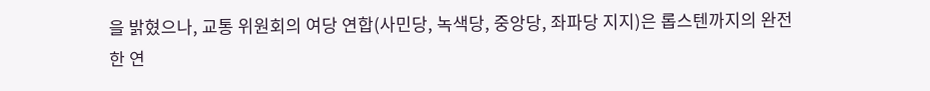을 밝혔으나, 교통 위원회의 여당 연합(사민당, 녹색당, 중앙당, 좌파당 지지)은 롭스텐까지의 완전한 연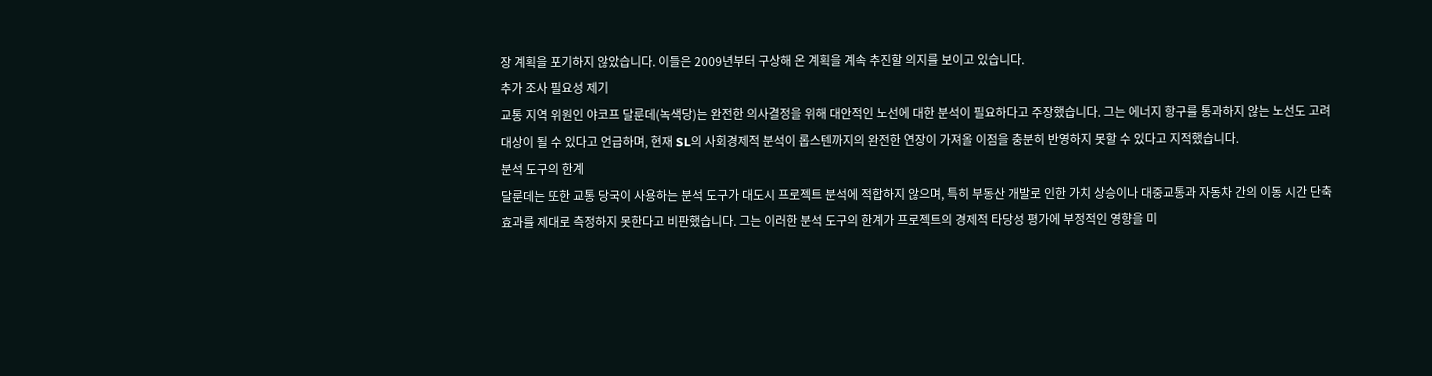장 계획을 포기하지 않았습니다. 이들은 2009년부터 구상해 온 계획을 계속 추진할 의지를 보이고 있습니다.
추가 조사 필요성 제기
교통 지역 위원인 야코프 달룬데(녹색당)는 완전한 의사결정을 위해 대안적인 노선에 대한 분석이 필요하다고 주장했습니다. 그는 에너지 항구를 통과하지 않는 노선도 고려 대상이 될 수 있다고 언급하며, 현재 SL의 사회경제적 분석이 롭스텐까지의 완전한 연장이 가져올 이점을 충분히 반영하지 못할 수 있다고 지적했습니다.
분석 도구의 한계
달룬데는 또한 교통 당국이 사용하는 분석 도구가 대도시 프로젝트 분석에 적합하지 않으며, 특히 부동산 개발로 인한 가치 상승이나 대중교통과 자동차 간의 이동 시간 단축 효과를 제대로 측정하지 못한다고 비판했습니다. 그는 이러한 분석 도구의 한계가 프로젝트의 경제적 타당성 평가에 부정적인 영향을 미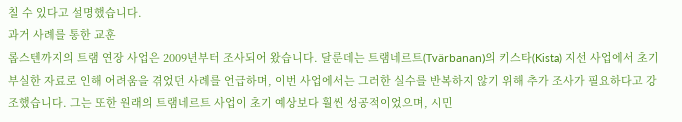칠 수 있다고 설명했습니다.
과거 사례를 통한 교훈
롭스텐까지의 트램 연장 사업은 2009년부터 조사되어 왔습니다. 달룬데는 트램네르트(Tvärbanan)의 키스타(Kista) 지선 사업에서 초기 부실한 자료로 인해 어려움을 겪었던 사례를 언급하며, 이번 사업에서는 그러한 실수를 반복하지 않기 위해 추가 조사가 필요하다고 강조했습니다. 그는 또한 원래의 트램네르트 사업이 초기 예상보다 훨씬 성공적이었으며, 시민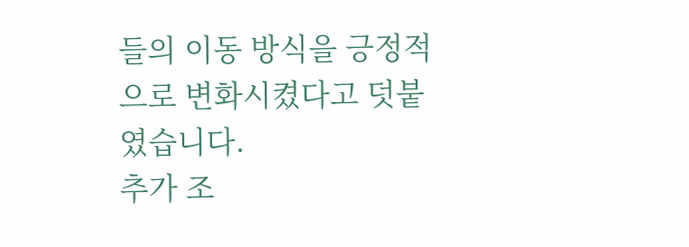들의 이동 방식을 긍정적으로 변화시켰다고 덧붙였습니다.
추가 조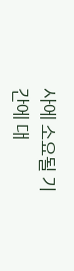사에 소요될 기간에 대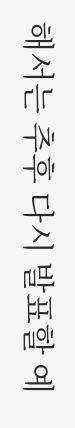해서는 추후 다시 발표할 예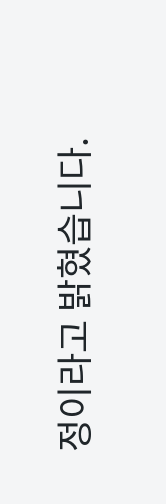정이라고 밝혔습니다.